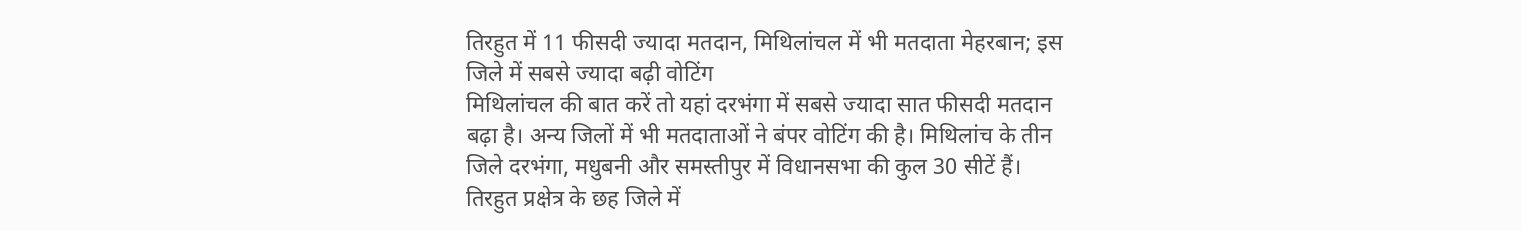तिरहुत में 11 फीसदी ज्यादा मतदान, मिथिलांचल में भी मतदाता मेहरबान; इस जिले में सबसे ज्यादा बढ़ी वोटिंग
मिथिलांचल की बात करें तो यहां दरभंगा में सबसे ज्यादा सात फीसदी मतदान बढ़ा है। अन्य जिलों में भी मतदाताओं ने बंपर वोटिंग की है। मिथिलांच के तीन जिले दरभंगा, मधुबनी और समस्तीपुर में विधानसभा की कुल 30 सीटें हैं।
तिरहुत प्रक्षेत्र के छह जिले में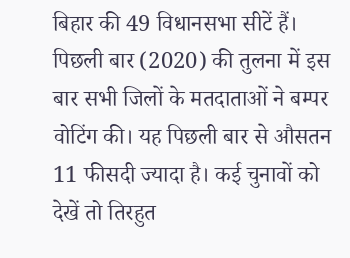बिहार की 49 विधानसभा सीटें हैं। पिछली बार (2020) की तुलना में इस बार सभी जिलों के मतदाताओं ने बम्पर वोटिंग की। यह पिछली बार से औसतन 11 फीसदी ज्यादा है। कई चुनावों को देखें तो तिरहुत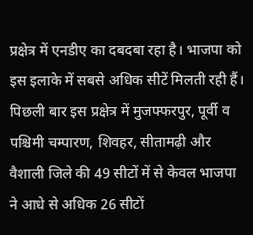प्रक्षेत्र में एनडीए का दबदबा रहा है। भाजपा को इस इलाके में सबसे अधिक सीटें मिलती रही हैं। पिछली बार इस प्रक्षेत्र में मुजफ्फरपुर, पूर्वी व पश्चिमी चम्पारण, शिवहर, सीतामढ़ी और वैशाली जिले की 49 सीटों में से केवल भाजपा ने आधे से अधिक 26 सीटों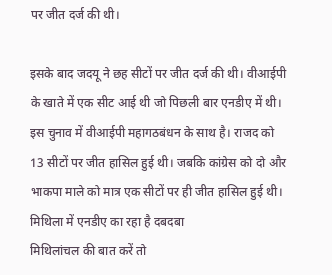पर जीत दर्ज की थी।

इसके बाद जदयू ने छह सीटों पर जीत दर्ज की थी। वीआईपी के खाते में एक सीट आई थी जो पिछली बार एनडीए में थी। इस चुनाव में वीआईपी महागठबंधन के साथ है। राजद को 13 सीटों पर जीत हासिल हुई थी। जबकि कांग्रेस को दो और भाकपा माले को मात्र एक सीटों पर ही जीत हासिल हुई थी।
मिथिला में एनडीए का रहा है दबदबा
मिथिलांचल की बात करें तो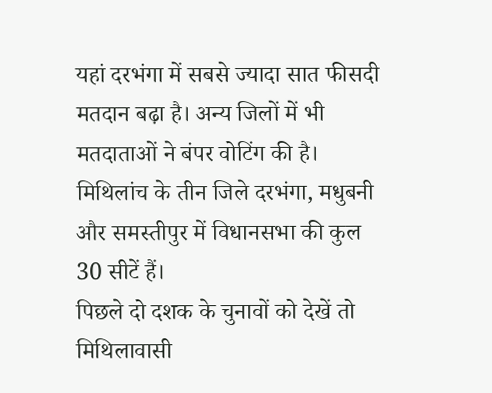यहां दरभंगा में सबसे ज्यादा सात फीसदी मतदान बढ़ा है। अन्य जिलों में भी मतदाताओं ने बंपर वोटिंग की है। मिथिलांच के तीन जिले दरभंगा, मधुबनी और समस्तीपुर में विधानसभा की कुल 30 सीटें हैं।
पिछले दो दशक के चुनावों को देखें तो मिथिलावासी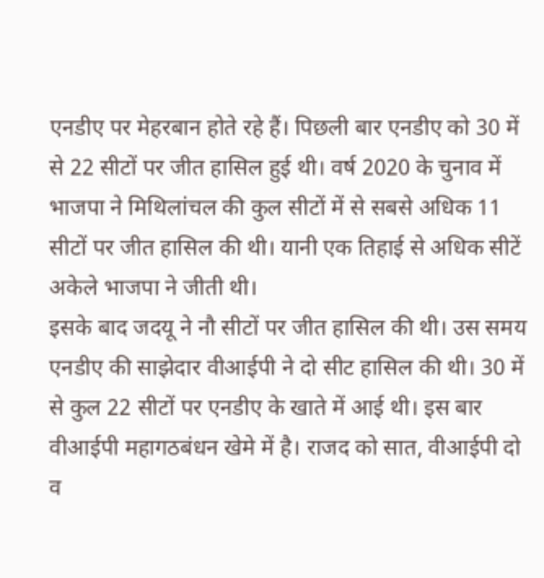एनडीए पर मेहरबान होते रहे हैं। पिछली बार एनडीए को 30 में से 22 सीटों पर जीत हासिल हुई थी। वर्ष 2020 के चुनाव में भाजपा ने मिथिलांचल की कुल सीटों में से सबसे अधिक 11 सीटों पर जीत हासिल की थी। यानी एक तिहाई से अधिक सीटें अकेले भाजपा ने जीती थी।
इसके बाद जदयू ने नौ सीटों पर जीत हासिल की थी। उस समय एनडीए की साझेदार वीआईपी ने दो सीट हासिल की थी। 30 में से कुल 22 सीटों पर एनडीए के खाते में आई थी। इस बार वीआईपी महागठबंधन खेमे में है। राजद को सात, वीआईपी दो व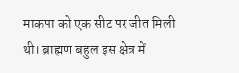माकपा को एक सीट पर जीत मिली थी। ब्राह्मण बहुल इस क्षेत्र में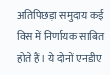अतिपिछड़ा समुदाय कई विस में निर्णायक साबित होते हैं। ये दोनों एनडीए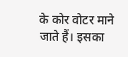के कोर वोटर माने जाते हैं। इसका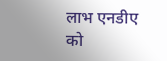लाभ एनडीए को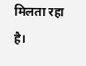मिलता रहा है।